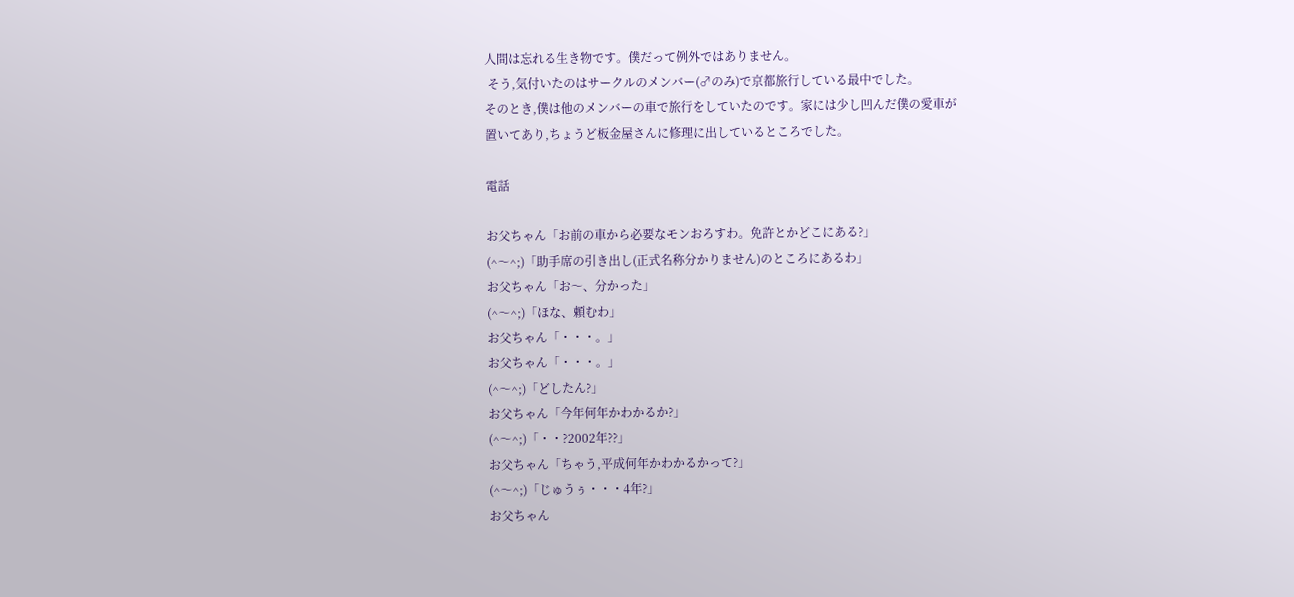人間は忘れる生き物です。僕だって例外ではありません。
 そう,気付いたのはサークルのメンバー(♂のみ)で京都旅行している最中でした。
そのとき,僕は他のメンバーの車で旅行をしていたのです。家には少し凹んだ僕の愛車が
置いてあり,ちょうど板金屋さんに修理に出しているところでした。

電話

お父ちゃん「お前の車から必要なモンおろすわ。免許とかどこにある?」
(^〜^;)「助手席の引き出し(正式名称分かりません)のところにあるわ」
お父ちゃん「お〜、分かった」
(^〜^;)「ほな、頼むわ」
お父ちゃん「・・・。」
お父ちゃん「・・・。」
(^〜^;)「どしたん?」
お父ちゃん「今年何年かわかるか?」
(^〜^;)「・・?2002年??」
お父ちゃん「ちゃう,平成何年かわかるかって?」
(^〜^;)「じゅうぅ・・・4年?」
お父ちゃん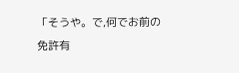「そうや。で,何でお前の免許有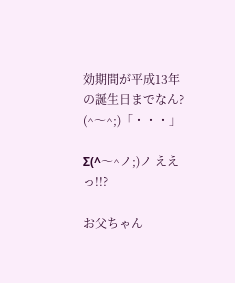効期間が平成13年の誕生日までなん?
(^〜^;)「・・・」

Σ(^〜^ノ;)ノ ええっ!!?

お父ちゃん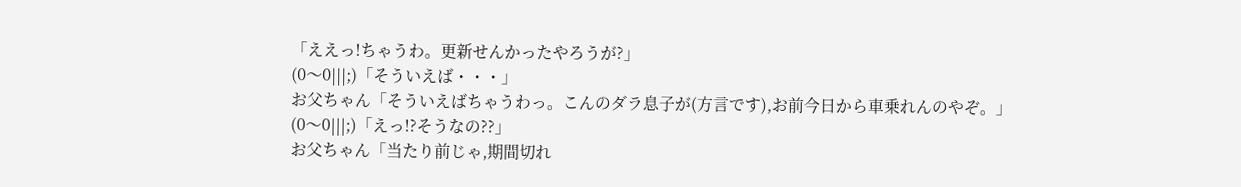「ええっ!ちゃうわ。更新せんかったやろうが?」
(0〜0|||;)「そういえば・・・」
お父ちゃん「そういえばちゃうわっ。こんのダラ息子が(方言です),お前今日から車乗れんのやぞ。」
(0〜0|||;)「えっ!?そうなの??」
お父ちゃん「当たり前じゃ,期間切れ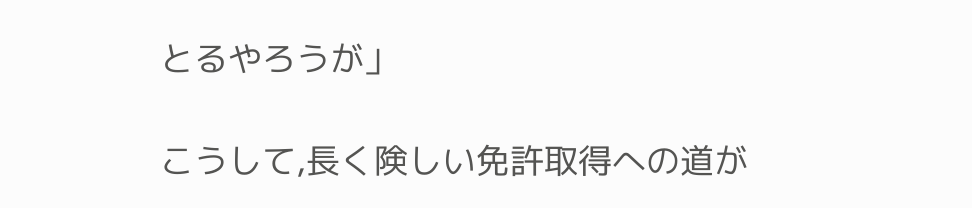とるやろうが」

こうして,長く険しい免許取得への道が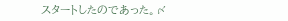スタートしたのであった。〆